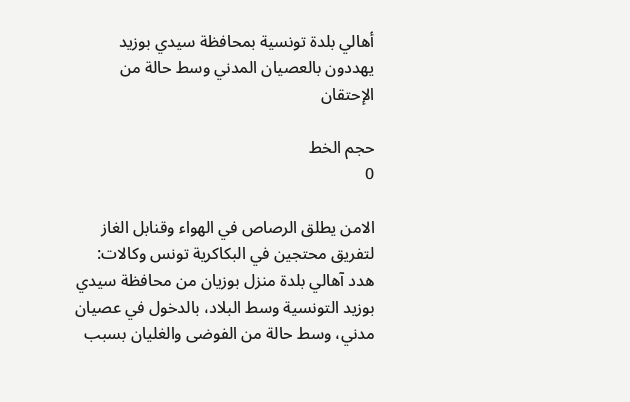أهالي بلدة تونسية بمحافظة سيدي بوزيد يهددون بالعصيان المدني وسط حالة من الإحتقان

حجم الخط
0

الامن يطلق الرصاص في الهواء وقنابل الغاز لتفريق محتجين في البكاكرية تونس وكالات: هدد آهالي بلدة منزل بوزيان من محافظة سيدي بوزيد التونسية وسط البلاد، بالدخول في عصيان مدني، وسط حالة من الفوضى والغليان بسبب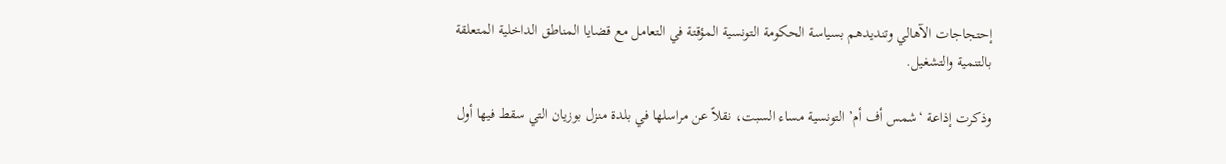إحتجاجات الآهالي وتنديدهم بسياسة الحكومة التونسية المؤقتة في التعامل مع قضايا المناطق الداخلية المتعلقة بالتنمية والتشغيل.

وذكرت إذاعة ‘شمس أف أم’ التونسية مساء السبت، نقلاً عن مراسلها في بلدة منزل بوزيان التي سقط فيها أول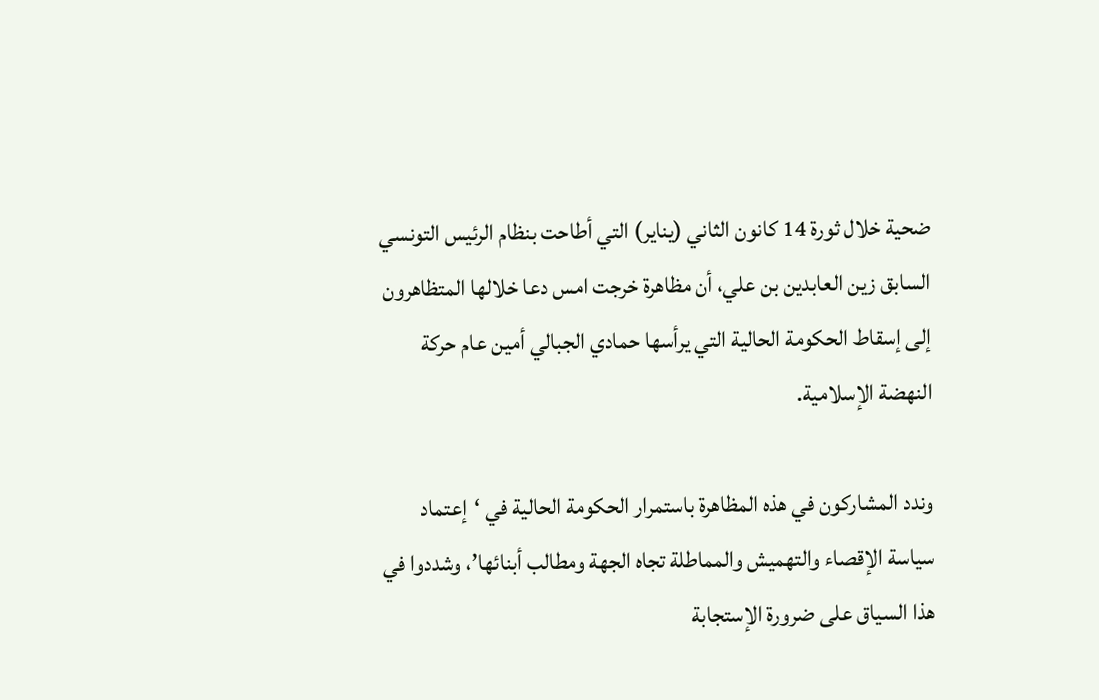ضحية خلال ثورة 14 كانون الثاني (يناير) التي أطاحت بنظام الرئيس التونسي السابق زين العابدين بن علي، أن مظاهرة خرجت امس دعا خلالها المتظاهرون إلى إسقاط الحكومة الحالية التي يرأسها حمادي الجبالي أمين عام حركة النهضة الإسلامية.

وندد المشاركون في هذه المظاهرة باستمرار الحكومة الحالية في ‘إعتماد سياسة الإقصاء والتهميش والمماطلة تجاه الجهة ومطالب أبنائها’، وشددوا في هذا السياق على ضرورة الإستجابة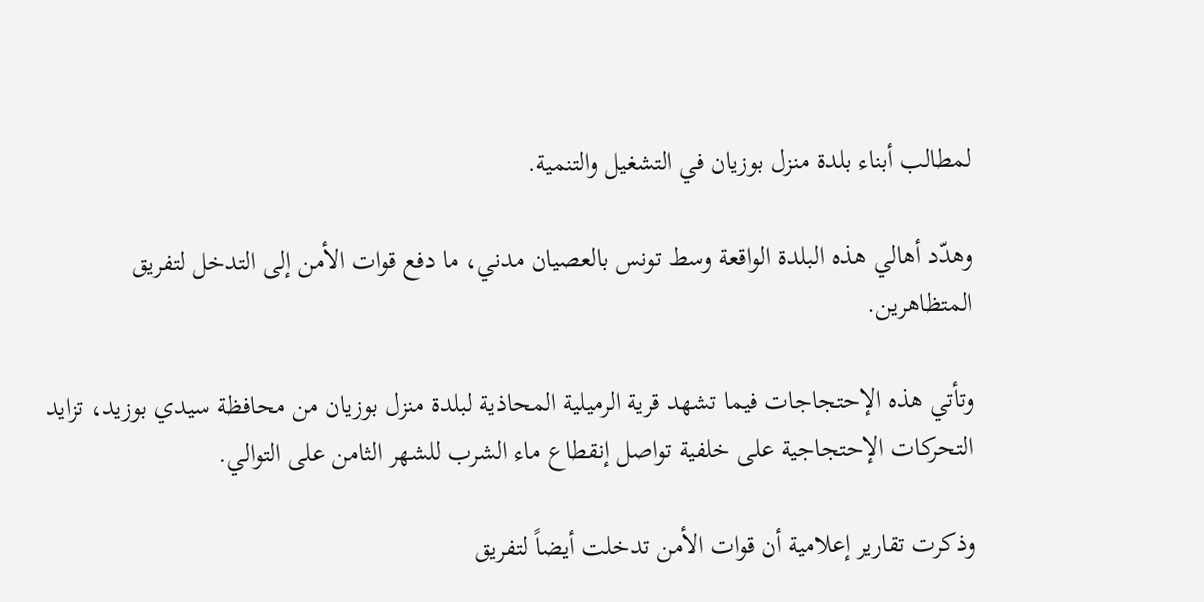لمطالب أبناء بلدة منزل بوزيان في التشغيل والتنمية.

وهدّد أهالي هذه البلدة الواقعة وسط تونس بالعصيان مدني، ما دفع قوات الأمن إلى التدخل لتفريق المتظاهرين.

وتأتي هذه الإحتجاجات فيما تشهد قرية الرميلية المحاذية لبلدة منزل بوزيان من محافظة سيدي بوزيد، تزايد التحركات الإحتجاجية على خلفية تواصل إنقطاع ماء الشرب للشهر الثامن على التوالي.

وذكرت تقارير إعلامية أن قوات الأمن تدخلت أيضاً لتفريق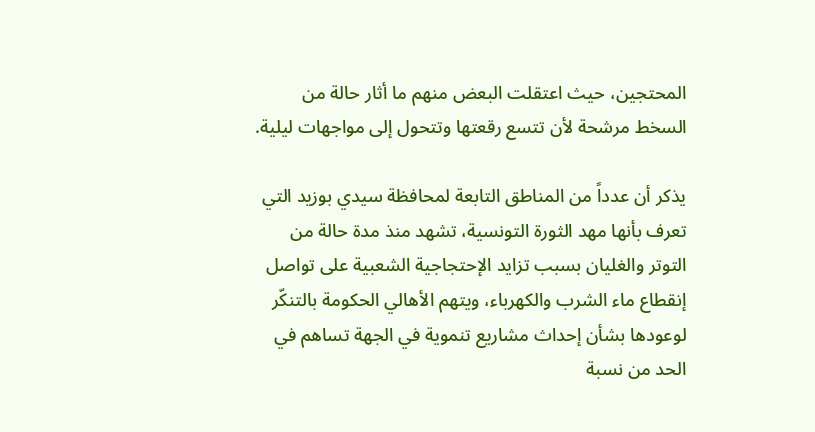المحتجين، حيث اعتقلت البعض منهم ما أثار حالة من السخط مرشحة لأن تتسع رقعتها وتتحول إلى مواجهات ليلية.

يذكر أن عدداً من المناطق التابعة لمحافظة سيدي بوزيد التي تعرف بأنها مهد الثورة التونسية، تشهد منذ مدة حالة من التوتر والغليان بسبب تزايد الإحتجاجية الشعبية على تواصل إنقطاع ماء الشرب والكهرباء، ويتهم الأهالي الحكومة بالتنكّر لوعودها بشأن إحداث مشاريع تنموية في الجهة تساهم في الحد من نسبة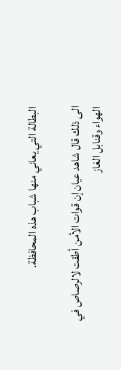البطالة التي يعاني منها شباب هذه المحافظة.

الى ذلك قال شاهد عيان إن قوات الأمن أطقت لالرصاص في الهواء وقنابل الغاز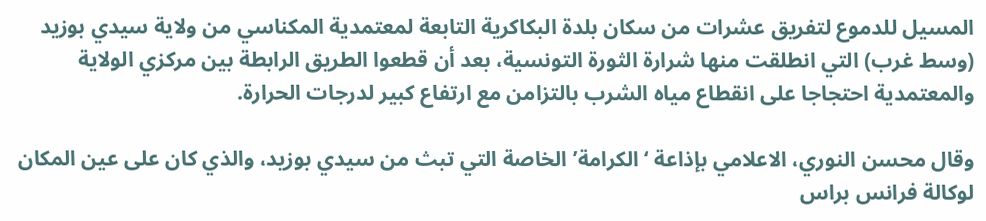المسيل للدموع لتفريق عشرات من سكان بلدة البكاكرية التابعة لمعتمدية المكناسي من ولاية سيدي بوزيد (وسط غرب) التي انطلقت منها شرارة الثورة التونسية، بعد أن قطعوا الطريق الرابطة بين مركزي الولاية والمعتمدية احتجاجا على انقطاع مياه الشرب بالتزامن مع ارتفاع كبير لدرجات الحرارة.

وقال محسن النوري، الاعلامي بإذاعة ‘الكرامة’ الخاصة التي تبث من سيدي بوزيد، والذي كان على عين المكان لوكالة فرانس براس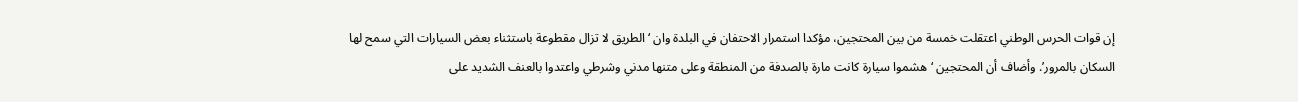إن قوات الحرس الوطني اعتقلت خمسة من بين المحتجين، مؤكدا استمرار الاحتفان في البلدة وان ‘الطريق لا تزال مقطوعة باستثناء بعض السيارات التي سمح لها السكان بالمرور’. وأضاف أن المحتجين ‘هشموا سيارة كانت مارة بالصدفة من المنطقة وعلى متنها مدني وشرطي واعتدوا بالعنف الشديد على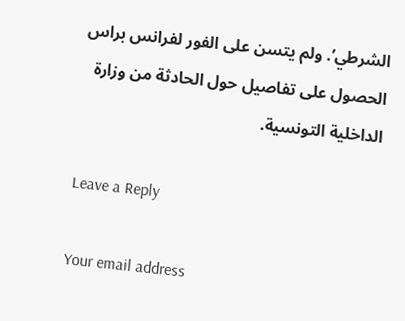الشرطي’. ولم يتسن على الفور لفرانس براس الحصول على تفاصيل حول الحادثة من وزارة الداخلية التونسية.

Leave a Reply

Your email address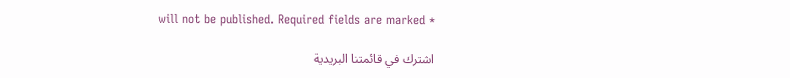will not be published. Required fields are marked *

اشترك في قائمتنا البريدية